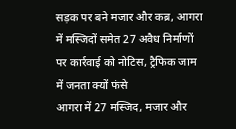सड़क पर बने मजार और कब्र, आगरा में मस्जिदों समेत 27 अवैध निर्माणों पर कार्रवाई को नोटिस, ट्रैफिक जाम में जनता क्यों फंसे
आगरा में 27 मस्जिद, मजार और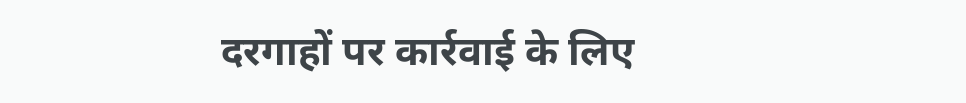दरगाहों पर कार्रवाई के लिए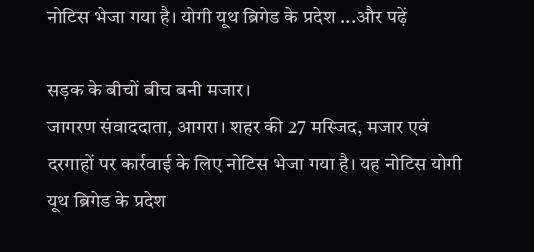नोटिस भेजा गया है। योगी यूथ ब्रिगेड के प्रदेश ...और पढ़ें

सड़क के बीचों बीच बनी मजार।
जागरण संवाददाता, आगरा। शहर की 27 मस्जिद, मजार एवं दरगाहों पर कार्रवाई के लिए नोटिस भेजा गया है। यह नोटिस योगी यूथ ब्रिगेड के प्रदेश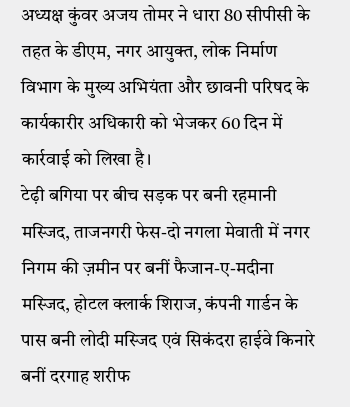अध्यक्ष कुंवर अजय तोमर ने धारा 80 सीपीसी के तहत के डीएम, नगर आयुक्त, लोक निर्माण विभाग के मुख्य अभियंता और छावनी परिषद के कार्यकारीर अधिकारी को भेजकर 60 दिन में कार्रवाई को लिखा है।
टेढ़ी बगिया पर बीच सड़क पर बनी रहमानी मस्जिद, ताजनगरी फेस-दो नगला मेवाती में नगर निगम की ज़मीन पर बनीं फैजान-ए-मदीना मस्जिद, होटल क्लार्क शिराज, कंपनी गार्डन के पास बनी लोदी मस्जिद एवं सिकंदरा हाईवे किनारे बनीं दरगाह शरीफ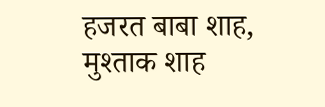हजरत बाबा शाह, मुश्ताक शाह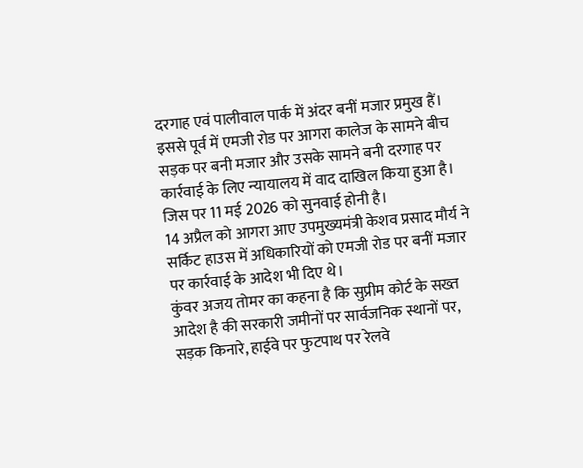दरगाह एवं पालीवाल पार्क में अंदर बनीं मजार प्रमुख हैं।
इससे पूर्व में एमजी रोड पर आगरा कालेज के सामने बीच सड़क पर बनी मजार और उसके सामने बनी दरगाह पर कार्रवाई के लिए न्यायालय में वाद दाखिल किया हुआ है। जिस पर 11 मई 2026 को सुनवाई होनी है।
14 अप्रैल को आगरा आए उपमुख्यमंत्री केशव प्रसाद मौर्य ने सर्किट हाउस में अधिकारियों को एमजी रोड पर बनीं मजार पर कार्रवाई के आदेश भी दिए थे।
कुंवर अजय तोमर का कहना है कि सुप्रीम कोर्ट के सख्त आदेश है की सरकारी जमीनों पर सार्वजनिक स्थानों पर, सड़क किनारे, हाईवे पर फुटपाथ पर रेलवे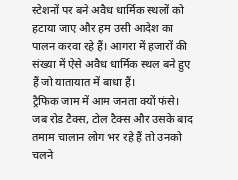स्टेशनों पर बने अवैध धार्मिक स्थलों को हटाया जाए और हम उसी आदेश का पालन करवा रहे हैं। आगरा में हजारों की संख्या में ऐसे अवैध धार्मिक स्थल बने हुए हैं जो यातायात में बाधा हैं।
ट्रैफिक जाम में आम जनता क्यों फंसे। जब रोड टैक्स, टोल टैक्स और उसके बाद तमाम चालान लोग भर रहे हैं तो उनको चलने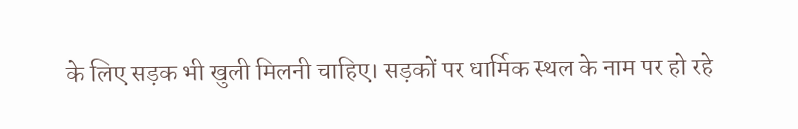के लिए सड़क भी खुली मिलनी चाहिए। सड़कों पर धार्मिक स्थल के नाम पर हो रहे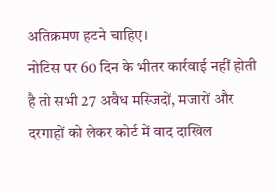अतिक्रमण हटने चाहिए।
नोटिस पर 60 दिन के भीतर कार्रवाई नहीं होती है तो सभी 27 अवैध मस्जिदों, मजारों और दरगाहों को लेकर कोर्ट में वाद दाखिल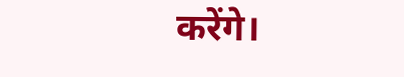करेंगे।